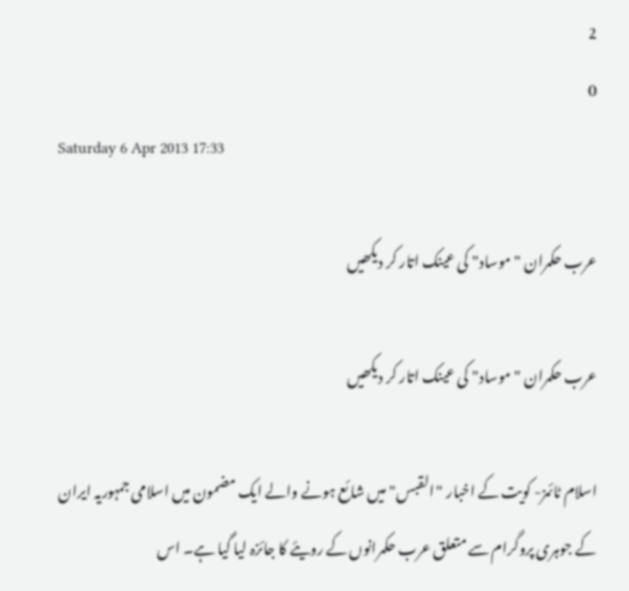2
0
Saturday 6 Apr 2013 17:33

عرب حکمران "موساد" کی عینک اتار کر دیکھیں

عرب حکمران "موساد" کی عینک اتار کر دیکھیں

اسلام ٹائمز- کویت کے اخبار "القبس" میں شائع ہونے والے ایک مضمون میں اسلامی جمہوریہ ایران کے جوہری پروگرام سے متعلق عرب حکمرانوں کے رویئے کا جائزہ لیا گیا ہے۔ اس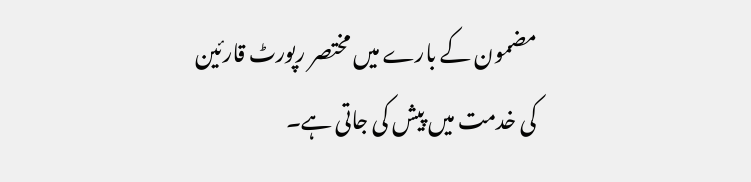مضمون کے بارے میں مختصر رپورٹ قارئین کی خدمت میں پیش کی جاتی ہے۔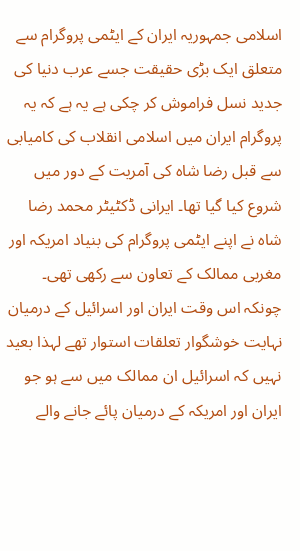اسلامی جمہوریہ ایران کے ایٹمی پروگرام سے متعلق ایک بڑی حقیقت جسے عرب دنیا کی جدید نسل فراموش کر چکی ہے یہ ہے کہ یہ پروگرام ایران میں اسلامی انقلاب کی کامیابی سے قبل رضا شاہ کی آمریت کے دور میں شروع کیا گیا تھا۔ ایرانی ڈکٹیٹر محمد رضا شاہ نے اپنے ایٹمی پروگرام کی بنیاد امریکہ اور مغربی ممالک کے تعاون سے رکھی تھی۔ چونکہ اس وقت ایران اور اسرائیل کے درمیان نہایت خوشگوار تعلقات استوار تھے لہذا بعید نہیں کہ اسرائیل ان ممالک میں سے ہو جو ایران اور امریکہ کے درمیان پائے جانے والے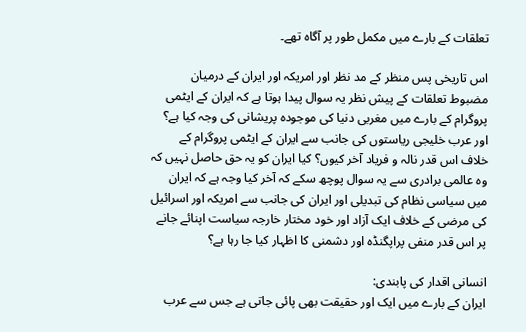تعلقات کے بارے میں مکمل طور پر آگاہ تھے۔

اس تاریخی پس منظر کے مد نظر اور امریکہ اور ایران کے درمیان مضبوط تعلقات کے پیش نظر یہ سوال پیدا ہوتا ہے کہ ایران کے ایٹمی پروگرام کے بارے میں مغربی دنیا کی موجودہ پریشانی کی وجہ کیا ہے؟ اور عرب خلیجی ریاستوں کی جانب سے ایران کے ایٹمی پروگرام کے خلاف اس قدر نالہ و فریاد آخر کیوں؟ کیا ایران کو یہ حق حاصل نہیں کہ وہ عالمی برادری سے یہ سوال پوچھ سکے کہ آخر کیا وجہ ہے کہ ایران میں سیاسی نظام کی تبدیلی اور ایران کی جانب سے امریکہ اور اسرائیل کی مرضی کے خلاف ایک آزاد اور خود مختار خارجہ سیاست اپنائے جانے پر اس قدر منفی پراپگنڈہ اور دشمنی کا اظہار کیا جا رہا ہے؟

انسانی اقدار کی پابندی:
ایران کے بارے میں ایک اور حقیقت بھی پائی جاتی ہے جس سے عرب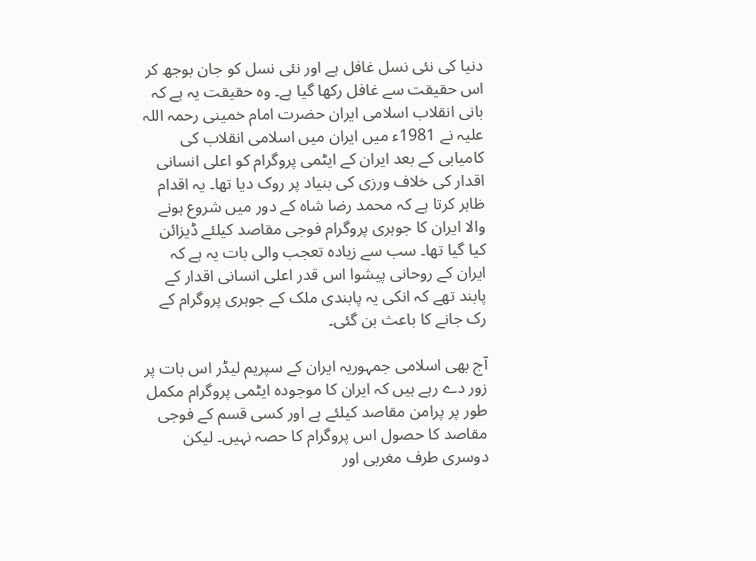دنیا کی نئی نسل غافل ہے اور نئی نسل کو جان بوجھ کر اس حقیقت سے غافل رکھا گیا ہے۔ وہ حقیقت یہ ہے کہ بانی انقلاب اسلامی ایران حضرت امام خمینی رحمہ اللہ علیہ نے 1981ء میں ایران میں اسلامی انقلاب کی کامیابی کے بعد ایران کے ایٹمی پروگرام کو اعلی انسانی اقدار کی خلاف ورزی کی بنیاد پر روک دیا تھا۔ یہ اقدام ظاہر کرتا ہے کہ محمد رضا شاہ کے دور میں شروع ہونے والا ایران کا جوہری پروگرام فوجی مقاصد کیلئے ڈیزائن کیا گیا تھا۔ سب سے زیادہ تعجب والی بات یہ ہے کہ ایران کے روحانی پیشوا اس قدر اعلی انسانی اقدار کے پابند تھے کہ انکی یہ پابندی ملک کے جوہری پروگرام کے رک جانے کا باعث بن گئی۔

آج بھی اسلامی جمہوریہ ایران کے سپریم لیڈر اس بات پر زور دے رہے ہیں کہ ایران کا موجودہ ایٹمی پروگرام مکمل طور پر پرامن مقاصد کیلئے ہے اور کسی قسم کے فوجی مقاصد کا حصول اس پروگرام کا حصہ نہیں۔ لیکن دوسری طرف مغربی اور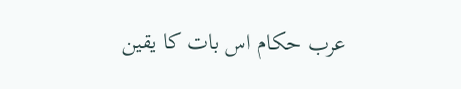عرب حکام اس بات کا یقین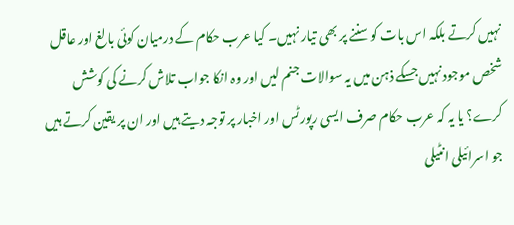نہیں کرتے بلکہ اس بات کو سننے پر بھی تیار نہیں۔ کیا عرب حکام کے درمیان کوئی بالغ اور عاقل شخص موجود نہیں جسکے ذہن میں یہ سوالات جنم لیں اور وہ انکا جواب تلاش کرنے کی کوشش کرے؟ یا یہ کہ عرب حکام صرف ایسی رپورٹس اور اخبار پر توجہ دیتے ہیں اور ان پر یقین کرتے ہیں جو اسرائیلی انٹیلی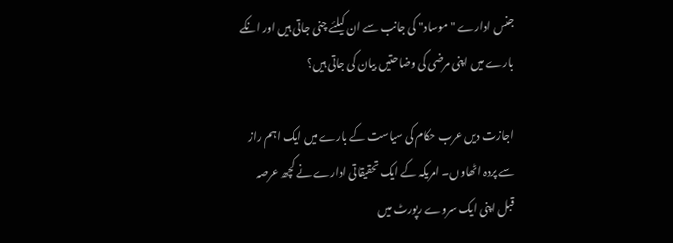جنس ادارے "موساد" کی جانب سے ان کیلئے چنی جاتی ہیں اور انکے بارے میں اپنی مرضی کی وضاحتیں بیان کی جاتی ہیں؟

اجازت دیں عرب حکام کی سیاست کے بارے میں ایک اہم راز سے پردہ اٹھاوں۔ امریکہ کے ایک تحقیقاتی ادارے نے کچھ عرصہ قبل اپنی ایک سروے رپورٹ میں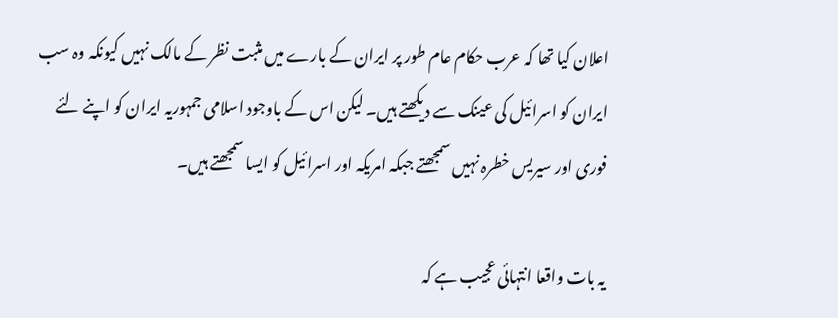اعلان کیا تھا کہ عرب حکام عام طور پر ایران کے بارے میں مثبت نظر کے مالک نہیں کیونکہ وہ سب ایران کو اسرائیل کی عینک سے دیکھتے ہیں۔ لیکن اس کے باوجود اسلامی جمہوریہ ایران کو اپنے لئے فوری اور سیریس خطرہ نہیں سمجھتے جبکہ امریکہ اور اسرائیل کو ایسا سمجھتے ہیں۔

یہ بات واقعا انتہائی عجیب ہے کہ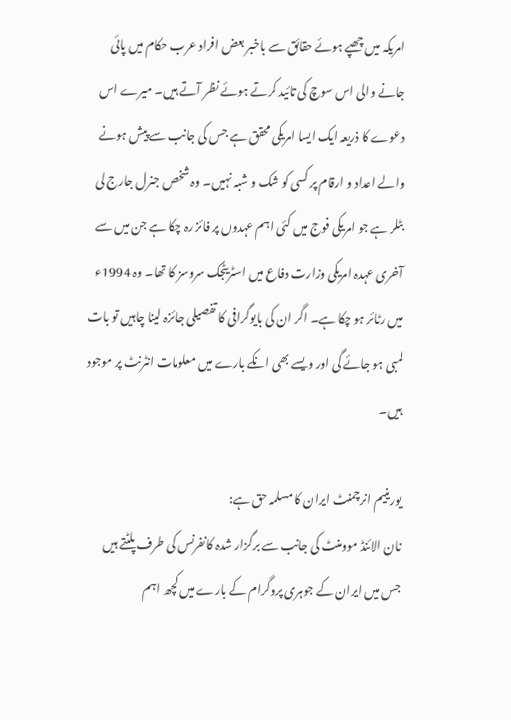امریکہ میں چھپے ہوئے حقائق سے باخبر بعض افراد عرب حکام میں پائی جانے والی اس سوچ کی تائید کرتے ہوئے نظر آتے ہیں۔ میرے اس دعوے کا ذریعہ ایک ایسا امریکی محقق ہے جس کی جانب سے پیش ہونے والے اعداد و ارقام پر کسی کو شک و شبہ نہیں۔ وہ شخص جنرل جارج لی بٹلر ہے جو امریکی فوج میں کئی اہم عہدوں پر فائز رہ چکا ہے جن میں سے آخری عہدہ امریکی وزارت دفاع میں اسٹریٹجک سروسز کا تھا۔ وہ 1994ء میں رٹائر ہو چکا ہے۔ اگر ان کی بایوگرافی کا تفصیلی جائزہ لینا چاہیں تو بات لمبی ہو جائے گی اور ویسے بھی انکے بارے میں معلومات انٹرنٹ پر موجود ہیں۔

یورینیم انرچمنٹ ایران کا مسلمہ حق ہے:
نان الائنڈ موومنٹ کی جانب سے برگزار شدہ کانفرنس کی طرف پلٹتے ہیں جس میں ایران کے جوہری پروگرام کے بارے میں کچھ اہم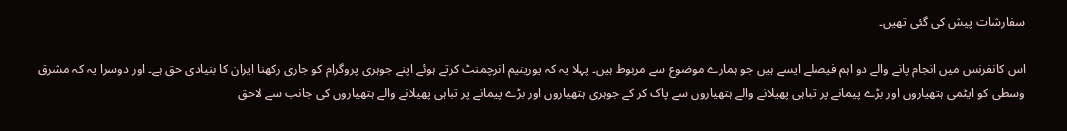سفارشات پیش کی گئی تھیں۔

اس کانفرنس میں انجام پانے والے دو اہم فیصلے ایسے ہیں جو ہمارے موضوع سے مربوط ہیں۔ پہلا یہ کہ یورینیم انرچمنٹ کرتے ہوئے اپنے جوہری پروگرام کو جاری رکھنا ایران کا بنیادی حق ہے۔ اور دوسرا یہ کہ مشرق وسطی کو ایٹمی ہتھیاروں اور بڑے پیمانے پر تباہی پھیلانے والے ہتھیاروں سے پاک کر کے جوہری ہتھیاروں اور بڑے پیمانے پر تباہی پھیلانے والے ہتھیاروں کی جانب سے لاحق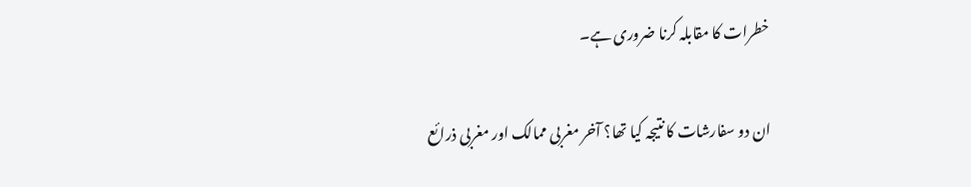خطرات کا مقابلہ کرنا ضروری ہے۔

ان دو سفارشات کا نتیجہ کیا تھا؟ آخر مغربی ممالک اور مغربی ذرائع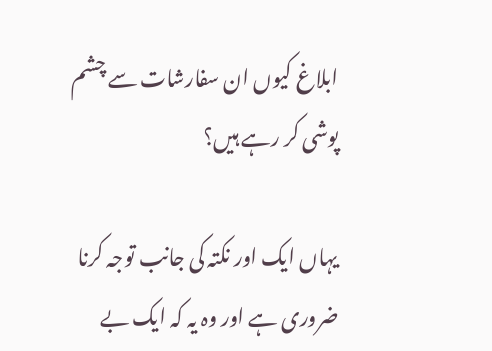ابلاغ کیوں ان سفارشات سے چشم پوشی کر رہے ہیں؟

یہاں ایک اور نکتہ کی جانب توجہ کرنا ضروری ہے اور وہ یہ کہ ایک بے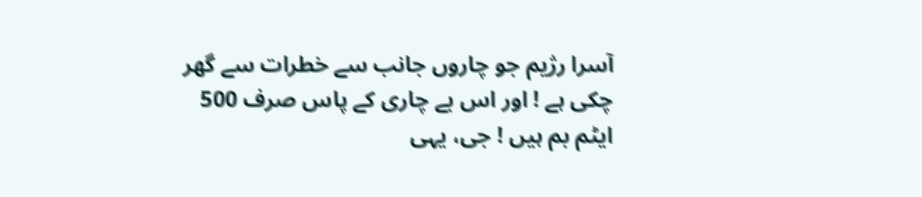آسرا رژیم جو چاروں جانب سے خطرات سے گھر چکی ہے ! اور اس بے چاری کے پاس صرف 500 ایٹم بم ہیں ! جی، یہی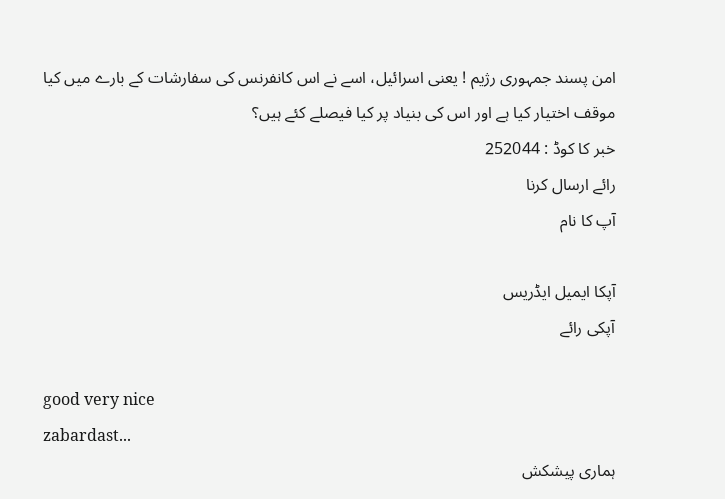امن پسند جمہوری رژیم ! یعنی اسرائیل، اسے نے اس کانفرنس کی سفارشات کے بارے میں کیا موقف اختیار کیا ہے اور اس کی بنیاد پر کیا فیصلے کئے ہیں؟
خبر کا کوڈ : 252044
رائے ارسال کرنا
آپ کا نام

آپکا ایمیل ایڈریس
آپکی رائے

good very nice
zabardast...
ہماری پیشکش